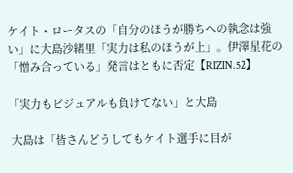ケイト・ロータスの「自分のほうが勝ちへの執念は強い」に大島沙緒里「実力は私のほうが上」。伊澤星花の「憎み合っている」発言はともに否定【RIZIN.52】

「実力もビジュアルも負けてない」と大島

 大島は「皆さんどうしてもケイト選手に目が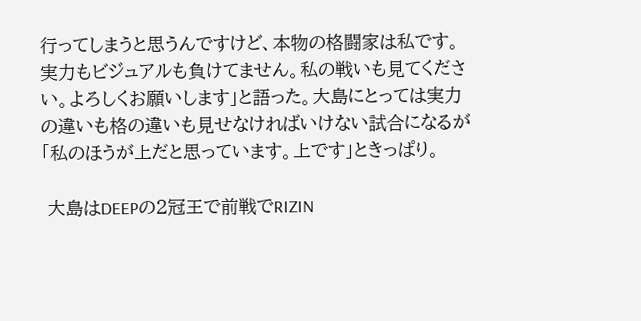行ってしまうと思うんですけど、本物の格闘家は私です。実力もビジュアルも負けてません。私の戦いも見てください。よろしくお願いします」と語った。大島にとっては実力の違いも格の違いも見せなければいけない試合になるが「私のほうが上だと思っています。上です」ときっぱり。

 大島はDEEPの2冠王で前戦でRIZIN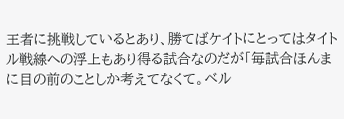王者に挑戦しているとあり、勝てばケイトにとってはタイトル戦線への浮上もあり得る試合なのだが「毎試合ほんまに目の前のことしか考えてなくて。ベル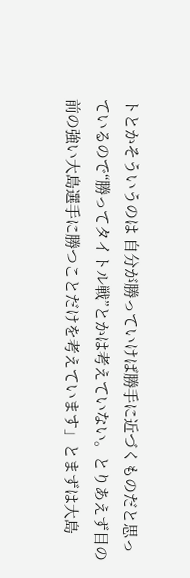トとかそういうのは 自分が勝っていけば勝手に近づくものだと思っているので“勝ってタイトル戦”とかは考えていない。とりあえず目の前の強い大島選手に勝つことだけを考えています」とまずは大島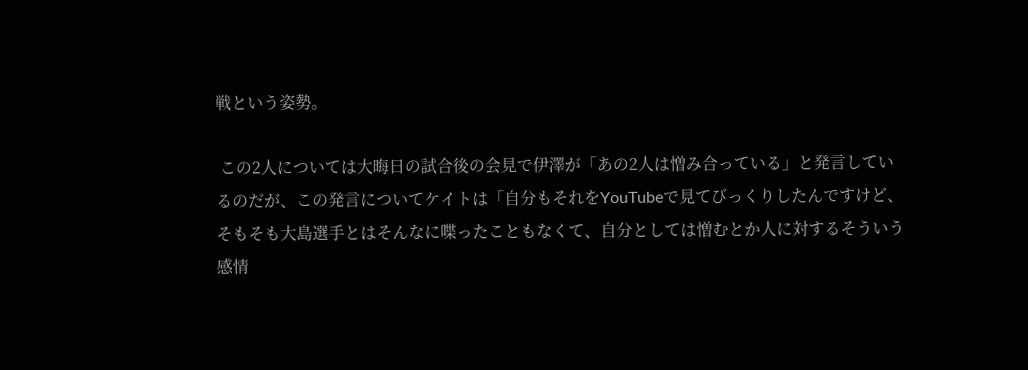戦という姿勢。

 この2人については大晦日の試合後の会見で伊澤が「あの2人は憎み合っている」と発言しているのだが、この発言についてケイトは「自分もそれをYouTubeで見てびっくりしたんですけど、そもそも大島選手とはそんなに喋ったこともなくて、自分としては憎むとか人に対するそういう感情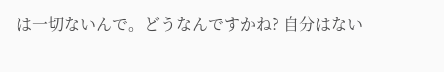は一切ないんで。どうなんですかね? 自分はない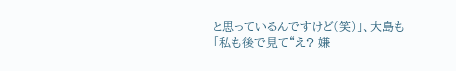と思っているんですけど(笑)」、大島も「私も後で見て“え? 嫌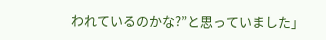われているのかな?”と思っていました」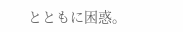とともに困惑。